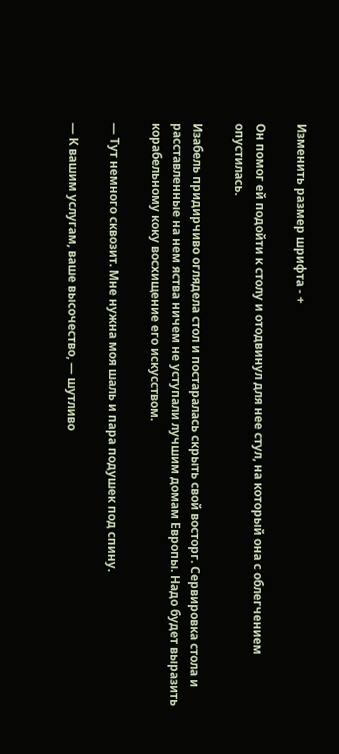Изменить размер шрифта - +

Он помог ей подойти к столу и отодвинул для нее стул, на который она с облегчением опустилась.

Изабель придирчиво оглядела стол и постаралась скрыть свой восторг. Сервировка стола и расставленные на нем яства ничем не уступали лучшим домам Европы. Надо будет выразить корабельному коку восхищение его искусством.

— Тут немного сквозит. Мне нужна моя шаль и пара подушек под спину.

— К вашим услугам, ваше высочество, — шутливо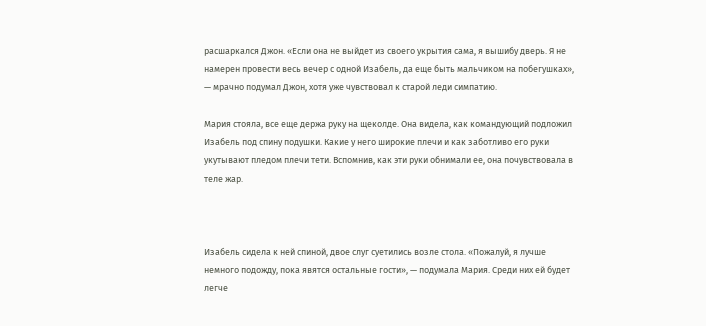расшаркался Джон. «Если она не выйдет из своего укрытия сама, я вышибу дверь. Я не намерен провести весь вечер с одной Изабель, да еще быть мальчиком на побегушках», — мрачно подумал Джон, хотя уже чувствовал к старой леди симпатию.

Мария стояла, все еще держа руку на щеколде. Она видела, как командующий подложил Изабель под спину подушки. Какие у него широкие плечи и как заботливо его руки укутывают пледом плечи тети. Вспомнив, как эти руки обнимали ее, она почувствовала в теле жар.



Изабель сидела к ней спиной, двое слуг суетились возле стола. «Пожалуй, я лучше немного подожду, пока явятся остальные гости», — подумала Мария. Среди них ей будет легче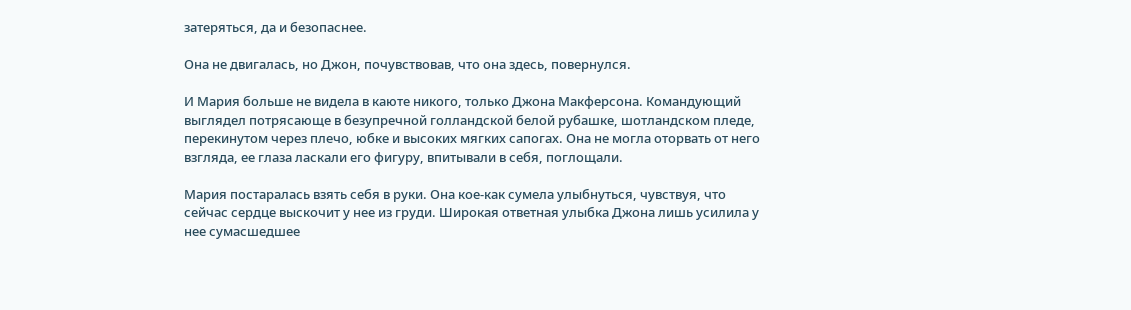затеряться, да и безопаснее.

Она не двигалась, но Джон, почувствовав, что она здесь, повернулся.

И Мария больше не видела в каюте никого, только Джона Макферсона. Командующий выглядел потрясающе в безупречной голландской белой рубашке, шотландском пледе, перекинутом через плечо, юбке и высоких мягких сапогах. Она не могла оторвать от него взгляда, ее глаза ласкали его фигуру, впитывали в себя, поглощали.

Мария постаралась взять себя в руки. Она кое-как сумела улыбнуться, чувствуя, что сейчас сердце выскочит у нее из груди. Широкая ответная улыбка Джона лишь усилила у нее сумасшедшее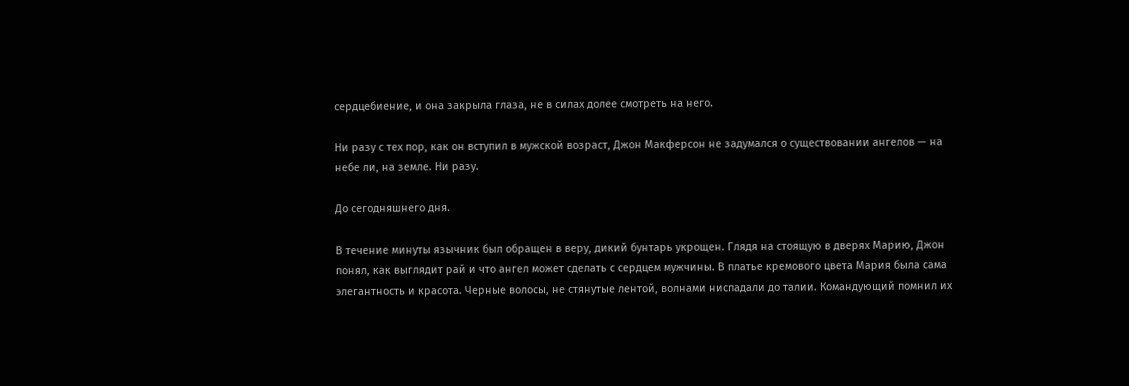сердцебиение, и она закрыла глаза, не в силах долее смотреть на него.

Ни разу с тех пор, как он вступил в мужской возраст, Джон Макферсон не задумался о существовании ангелов — на небе ли, на земле. Ни разу.

До сегодняшнего дня.

В течение минуты язычник был обращен в веру, дикий бунтарь укрощен. Глядя на стоящую в дверях Марию, Джон понял, как выглядит рай и что ангел может сделать с сердцем мужчины. В платье кремового цвета Мария была сама элегантность и красота. Черные волосы, не стянутые лентой, волнами ниспадали до талии. Командующий помнил их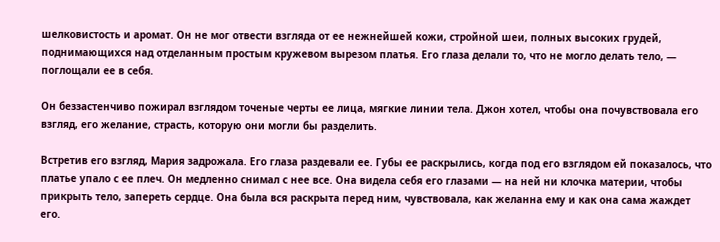шелковистость и аромат. Он не мог отвести взгляда от ее нежнейшей кожи, стройной шеи, полных высоких грудей, поднимающихся над отделанным простым кружевом вырезом платья. Его глаза делали то, что не могло делать тело, — поглощали ее в себя.

Он беззастенчиво пожирал взглядом точеные черты ее лица, мягкие линии тела. Джон хотел, чтобы она почувствовала его взгляд, его желание, страсть, которую они могли бы разделить.

Встретив его взгляд, Мария задрожала. Его глаза раздевали ее. Губы ее раскрылись, когда под его взглядом ей показалось, что платье упало с ее плеч. Он медленно снимал с нее все. Она видела себя его глазами — на ней ни клочка материи, чтобы прикрыть тело, запереть сердце. Она была вся раскрыта перед ним, чувствовала, как желанна ему и как она сама жаждет его.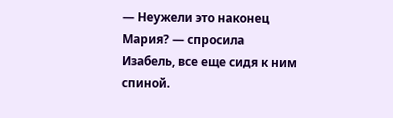— Неужели это наконец Мария? — спросила Изабель, все еще сидя к ним спиной.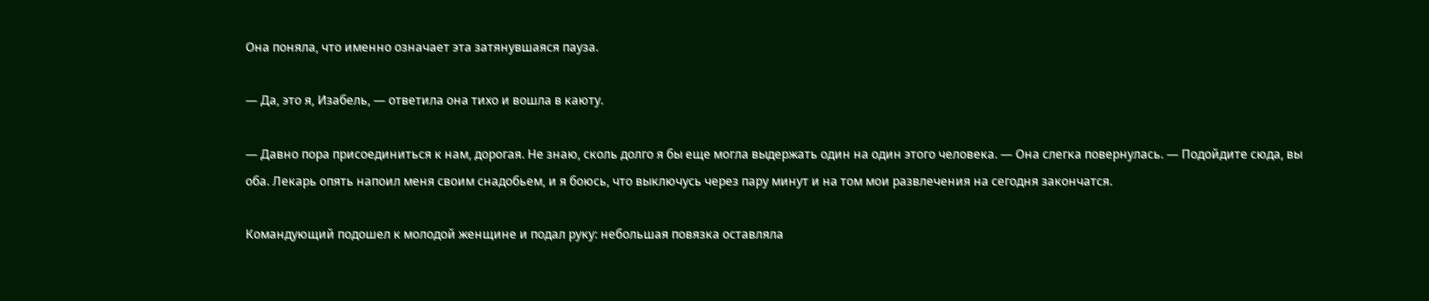Она поняла, что именно означает эта затянувшаяся пауза.

— Да, это я, Изабель, — ответила она тихо и вошла в каюту.

— Давно пора присоединиться к нам, дорогая. Не знаю, сколь долго я бы еще могла выдержать один на один этого человека. — Она слегка повернулась. — Подойдите сюда, вы оба. Лекарь опять напоил меня своим снадобьем, и я боюсь, что выключусь через пару минут и на том мои развлечения на сегодня закончатся.

Командующий подошел к молодой женщине и подал руку: небольшая повязка оставляла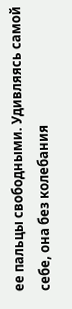ее пальцы свободными. Удивляясь самой себе, она без колебания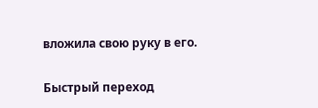вложила свою руку в его.

Быстрый переход